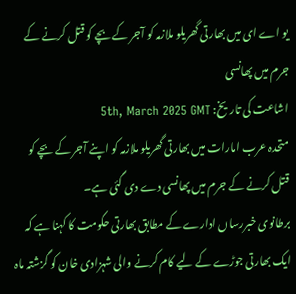یو اے ای میں بھارتی گھریلو ملازمہ کو آجر کے بچے کو قتل کرنے کے جرم میں پھانسی
اشاعت کی تاریخ: 5th, March 2025 GMT
متحدہ عرب امارات میں بھارتی گھریلو ملازمہ کو اپنے آجر کے بچے کو قتل کرنے کے جرم میں پھانسی دے دی گئی ہے۔
برطانوی خبررساں ادارے کے مطابق بھارتی حکومت کا کہنا ہے کہ ایک بھارتی جوڑے کے لیے کام کرنے والی شہزادی خان کو گزشتہ ماہ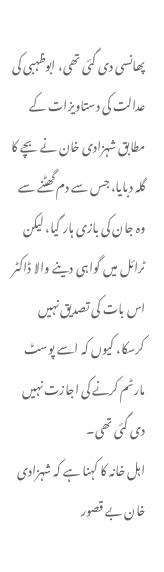پھانسی دی گئی تھی، ابوظہبی کی عدالت کی دستاویزات کے مطابق شہزادی خان نے بچے کا گلہ دبایا، جس سے دم گھٹنے سے وہ جان کی بازی ہار گیا، لیکن ٹرائل میں گواہی دینے والا ڈاکٹر اس بات کی تصدیق نہیں کرسکا، کیوں کہ اسے پوسٹ مارٹم کرنے کی اجازت نہیں دی گئی تھی۔
اہل خانہ کا کہنا ہے کہ شہزادی خان بے قصور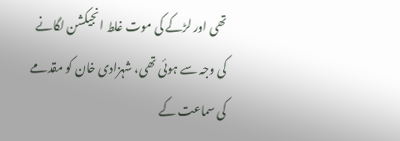تھی اور لڑکے کی موت غلط انجیکشن لگانے کی وجہ سے ہوئی تھی، شہزادی خان کو مقدمے کی سماعت کے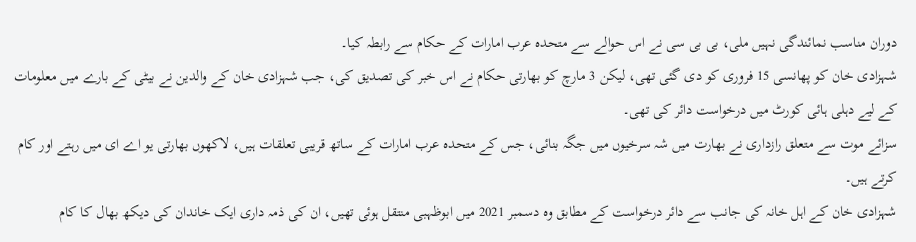دوران مناسب نمائندگی نہیں ملی، بی بی سی نے اس حوالے سے متحدہ عرب امارات کے حکام سے رابطہ کیا۔
شہزادی خان کو پھانسی 15 فروری کو دی گئی تھی، لیکن 3 مارچ کو بھارتی حکام نے اس خبر کی تصدیق کی، جب شہزادی خان کے والدین نے بیٹی کے بارے میں معلومات کے لیے دہلی ہائی کورٹ میں درخواست دائر کی تھی۔
سزائے موت سے متعلق رازداری نے بھارت میں شہ سرخیوں میں جگہ بنائی، جس کے متحدہ عرب امارات کے ساتھ قریبی تعلقات ہیں، لاکھوں بھارتی یو اے ای میں رہتے اور کام کرتے ہیں۔
شہزادی خان کے اہل خانہ کی جانب سے دائر درخواست کے مطابق وہ دسمبر 2021 میں ابوظہبی منتقل ہوئی تھیں، ان کی ذمہ داری ایک خاندان کی دیکھ بھال کا کام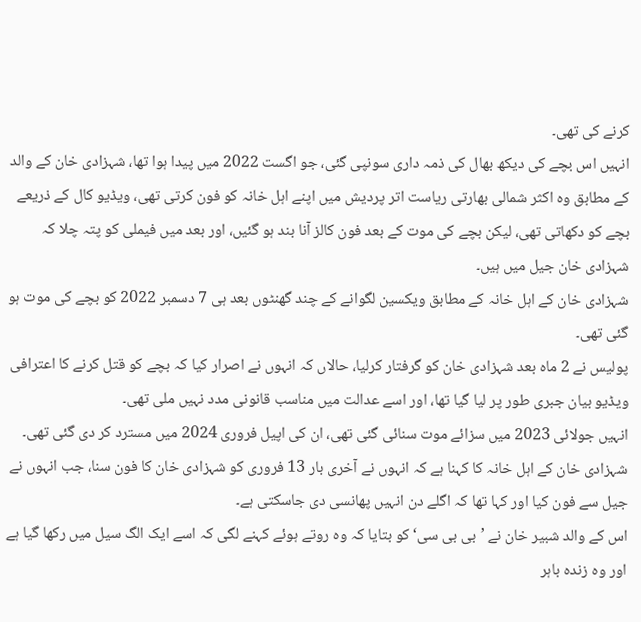کرنے کی تھی۔
انہیں اس بچے کی دیکھ بھال کی ذمہ داری سونپی گئی، جو اگست 2022 میں پیدا ہوا تھا، شہزادی خان کے والد کے مطابق وہ اکثر شمالی بھارتی ریاست اتر پردیش میں اپنے اہل خانہ کو فون کرتی تھی، ویڈیو کال کے ذریعے بچے کو دکھاتی تھی، لیکن بچے کی موت کے بعد فون کالز آنا بند ہو گئیں، اور بعد میں فیملی کو پتہ چلا کہ شہزادی خان جیل میں ہیں۔
شہزادی خان کے اہل خانہ کے مطابق ویکسین لگوانے کے چند گھنٹوں بعد ہی 7 دسمبر 2022 کو بچے کی موت ہو گئی تھی۔
پولیس نے 2 ماہ بعد شہزادی خان کو گرفتار کرلیا، حالاں کہ انہوں نے اصرار کیا کہ بچے کو قتل کرنے کا اعترافی ویڈیو بیان جبری طور پر لیا گیا تھا، اور اسے عدالت میں مناسب قانونی مدد نہیں ملی تھی۔
انہیں جولائی 2023 میں سزائے موت سنائی گئی تھی، ان کی اپیل فروری 2024 میں مسترد کر دی گئی تھی۔
شہزادی خان کے اہل خانہ کا کہنا ہے کہ انہوں نے آخری بار 13 فروری کو شہزادی خان کا فون سنا، جب انہوں نے جیل سے فون کیا اور کہا تھا کہ اگلے دن انہیں پھانسی دی جاسکتی ہے۔
اس کے والد شبیر خان نے ’بی بی سی‘ کو بتایا کہ وہ روتے ہوئے کہنے لگی کہ اسے ایک الگ سیل میں رکھا گیا ہے اور وہ زندہ باہر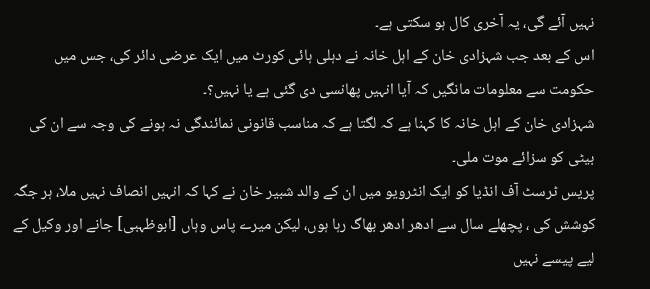نہیں آئے گی، یہ آخری کال ہو سکتی ہے۔
اس کے بعد جب شہزادی خان کے اہل خانہ نے دہلی ہائی کورٹ میں ایک عرضی دائر کی، جس میں حکومت سے معلومات مانگیں کہ آیا انہیں پھانسی دی گئی ہے یا نہیں؟۔
شہزادی خان کے اہل خانہ کا کہنا ہے کہ لگتا ہے کہ مناسب قانونی نمائندگی نہ ہونے کی وجہ سے ان کی بیٹی کو سزائے موت ملی۔
پریس ٹرسٹ آف انڈیا کو ایک انٹرویو میں ان کے والد شبیر خان نے کہا کہ انہیں انصاف نہیں ملا، ہر جگہ کوشش کی ، پچھلے سال سے ادھر ادھر بھاگ رہا ہوں، لیکن میرے پاس وہاں [ابوظہبی] جانے اور وکیل کے لیے پیسے نہیں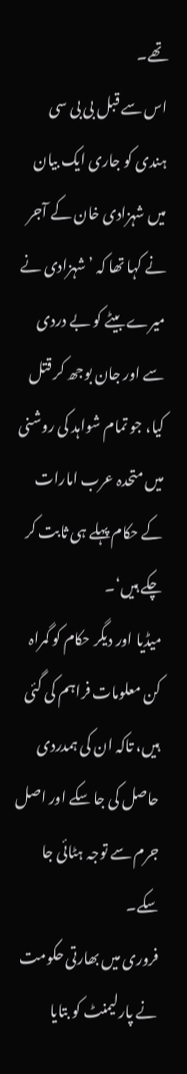تھے۔
اس سے قبل بی بی سی ہندی کو جاری ایک بیان میں شہزادی خان کے آجر نے کہا تھا کہ ’شہزادی نے میرے بیٹے کو بے دردی سے اور جان بوجھ کر قتل کیا، جو تمام شواہد کی روشنی میں متحدہ عرب امارات کے حکام پہلے ہی ثابت کر چکے ہیں‘۔
میڈیا اور دیگر حکام کو گمراہ کن معلومات فراہم کی گئی ہیں، تاکہ ان کی ہمدردی حاصل کی جا سکے اور اصل جرم سے توجہ ہٹائی جا سکے۔
فروری میں بھارتی حکومت نے پارلیمنٹ کو بتایا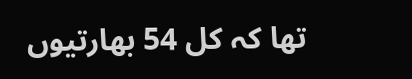تھا کہ کل 54 بھارتیوں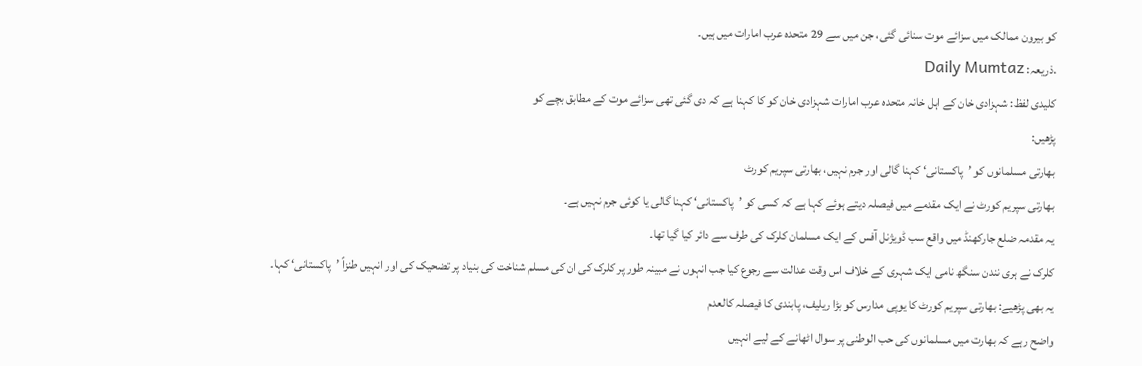کو بیرون ممالک میں سزائے موت سنائی گئی، جن میں سے 29 متحدہ عرب امارات میں ہیں۔
.ذریعہ: Daily Mumtaz
کلیدی لفظ: شہزادی خان کے اہل خانہ متحدہ عرب امارات شہزادی خان کو کا کہنا ہے کہ دی گئی تھی سزائے موت کے مطابق بچے کو
پڑھیں:
بھارتی مسلمانوں کو ’پاکستانی‘ کہنا گالی اور جرم نہیں، بھارتی سپریم کورٹ
بھارتی سپریم کورٹ نے ایک مقدمے میں فیصلہ دیتے ہوئے کہا ہے کہ کسی کو ’پاکستانی‘ کہنا گالی یا کوئی جرم نہیں ہے۔
یہ مقدمہ ضلع جارکھنڈ میں واقع سب ڈویژنل آفس کے ایک مسلمان کلرک کی طرف سے دائر کیا گیا تھا۔
کلرک نے ہری نندن سنگھ نامی ایک شہری کے خلاف اس وقت عدالت سے رجوع کیا جب انہوں نے مبینہ طور پر کلرک کی ان کی مسلم شناخت کی بنیاد پر تضحیک کی اور انہیں طنزاً ’پاکستانی‘ کہا۔
یہ بھی پڑھیے: بھارتی سپریم کورٹ کا یوپی مدارس کو بڑا ریلیف، پابندی کا فیصلہ کالعدم
واضح رہے کہ بھارت میں مسلمانوں کی حب الوطنی پر سوال اٹھانے کے لیے انہیں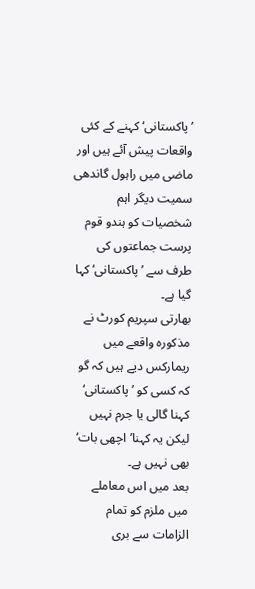’پاکستانی‘ کہنے کے کئی واقعات پیش آئے ہیں اور ماضی میں راہول گاندھی سمیت دیگر اہم شخصیات کو ہندو قوم پرست جماعتوں کی طرف سے ’پاکستانی‘ کہا گیا ہے۔
بھارتی سپریم کورٹ نے مذکورہ واقعے میں ریمارکس دیے ہیں کہ گو کہ کسی کو ’پاکستانی‘ کہنا گالی یا جرم نہیں لیکن یہ کہنا’اچھی بات‘ بھی نہیں ہے۔
بعد میں اس معاملے میں ملزم کو تمام الزامات سے بری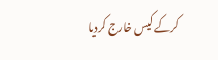کرکے کیس خارج کردیا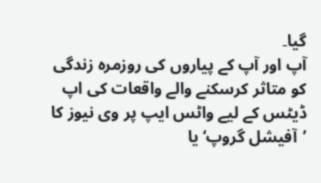گیا۔
آپ اور آپ کے پیاروں کی روزمرہ زندگی کو متاثر کرسکنے والے واقعات کی اپ ڈیٹس کے لیے واٹس ایپ پر وی نیوز کا ’آفیشل گروپ‘ یا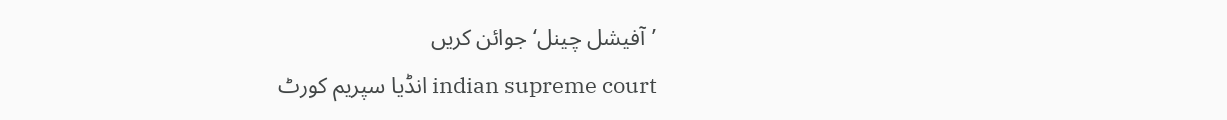’آفیشل چینل‘ جوائن کریں
indian supreme court انڈیا سپریم کورٹ